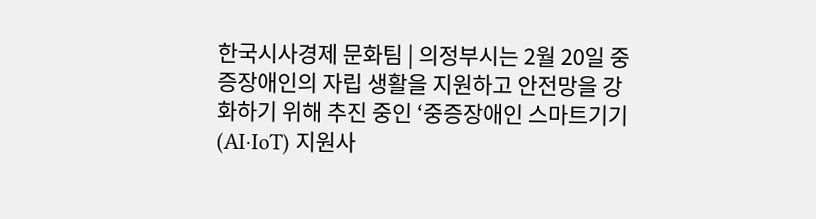한국시사경제 문화팀 | 의정부시는 2월 20일 중증장애인의 자립 생활을 지원하고 안전망을 강화하기 위해 추진 중인 ‘중증장애인 스마트기기(AI·IoT) 지원사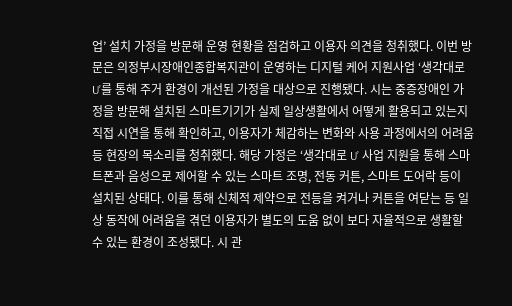업’ 설치 가정을 방문해 운영 현황을 점검하고 이용자 의견을 청취했다. 이번 방문은 의정부시장애인종합복지관이 운영하는 디지털 케어 지원사업 ‘생각대로 U’를 통해 주거 환경이 개선된 가정을 대상으로 진행됐다. 시는 중증장애인 가정을 방문해 설치된 스마트기기가 실제 일상생활에서 어떻게 활용되고 있는지 직접 시연을 통해 확인하고, 이용자가 체감하는 변화와 사용 과정에서의 어려움 등 현장의 목소리를 청취했다. 해당 가정은 ‘생각대로 U’ 사업 지원을 통해 스마트폰과 음성으로 제어할 수 있는 스마트 조명, 전동 커튼, 스마트 도어락 등이 설치된 상태다. 이를 통해 신체적 제약으로 전등을 켜거나 커튼을 여닫는 등 일상 동작에 어려움을 겪던 이용자가 별도의 도움 없이 보다 자율적으로 생활할 수 있는 환경이 조성됐다. 시 관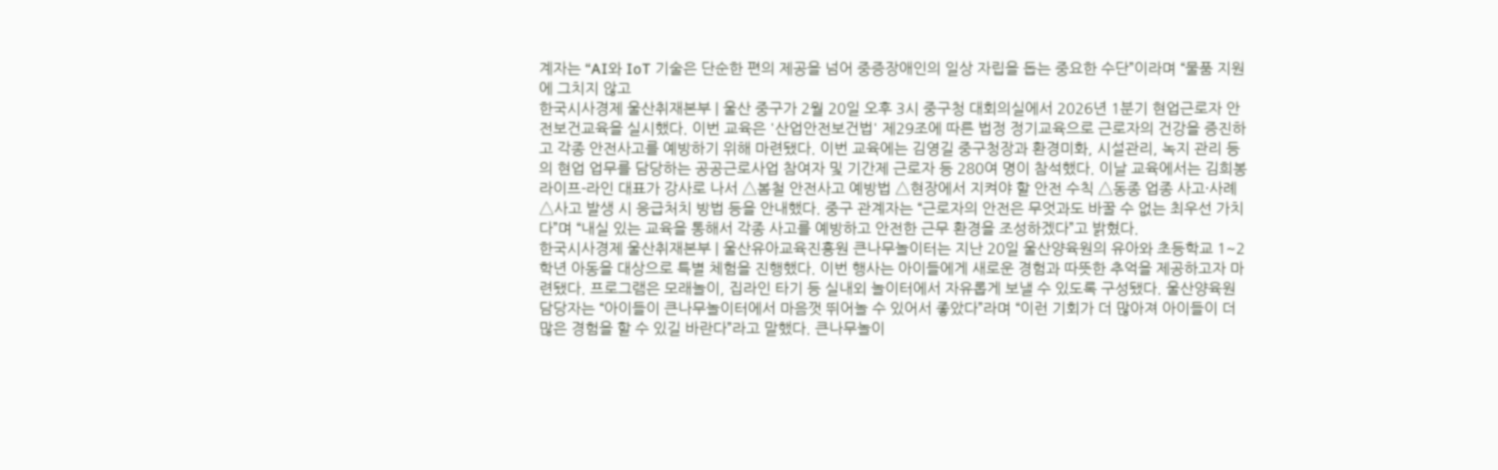계자는 “AI와 IoT 기술은 단순한 편의 제공을 넘어 중증장애인의 일상 자립을 돕는 중요한 수단”이라며 “물품 지원에 그치지 않고
한국시사경제 울산취재본부 | 울산 중구가 2월 20일 오후 3시 중구청 대회의실에서 2026년 1분기 현업근로자 안전보건교육을 실시했다. 이번 교육은 '산업안전보건법' 제29조에 따른 법정 정기교육으로 근로자의 건강을 증진하고 각종 안전사고를 예방하기 위해 마련됐다. 이번 교육에는 김영길 중구청장과 환경미화, 시설관리, 녹지 관리 등의 현업 업무를 담당하는 공공근로사업 참여자 및 기간제 근로자 등 280여 명이 참석했다. 이날 교육에서는 김희봉 라이프-라인 대표가 강사로 나서 △봄철 안전사고 예방법 △현장에서 지켜야 할 안전 수칙 △동종 업종 사고·사례 △사고 발생 시 응급처치 방법 등을 안내했다. 중구 관계자는 “근로자의 안전은 무엇과도 바꿀 수 없는 최우선 가치다”며 “내실 있는 교육을 통해서 각종 사고를 예방하고 안전한 근무 환경을 조성하겠다”고 밝혔다.
한국시사경제 울산취재본부 | 울산유아교육진흥원 큰나무놀이터는 지난 20일 울산양육원의 유아와 초등학교 1~2학년 아동을 대상으로 특별 체험을 진행했다. 이번 행사는 아이들에게 새로운 경험과 따뜻한 추억을 제공하고자 마련됐다. 프로그램은 모래놀이, 집라인 타기 등 실내외 놀이터에서 자유롭게 보낼 수 있도록 구성됐다. 울산양육원 담당자는 “아이들이 큰나무놀이터에서 마음껏 뛰어놀 수 있어서 좋았다”라며 “이런 기회가 더 많아져 아이들이 더 많은 경험을 할 수 있길 바란다”라고 말했다. 큰나무놀이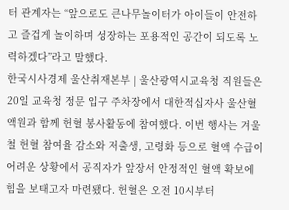터 관계자는 “앞으로도 큰나무놀이터가 아이들이 안전하고 즐겁게 놀이하며 성장하는 포용적인 공간이 되도록 노력하겠다”라고 말했다.
한국시사경제 울산취재본부 | 울산광역시교육청 직원들은 20일 교육청 정문 입구 주차장에서 대한적십자사 울산혈액원과 함께 헌혈 봉사활동에 참여했다. 이번 행사는 겨울철 헌혈 참여율 감소와 저출생, 고령화 등으로 혈액 수급이 어려운 상황에서 공직자가 앞장서 안정적인 혈액 확보에 힘을 보태고자 마련됐다. 헌혈은 오전 10시부터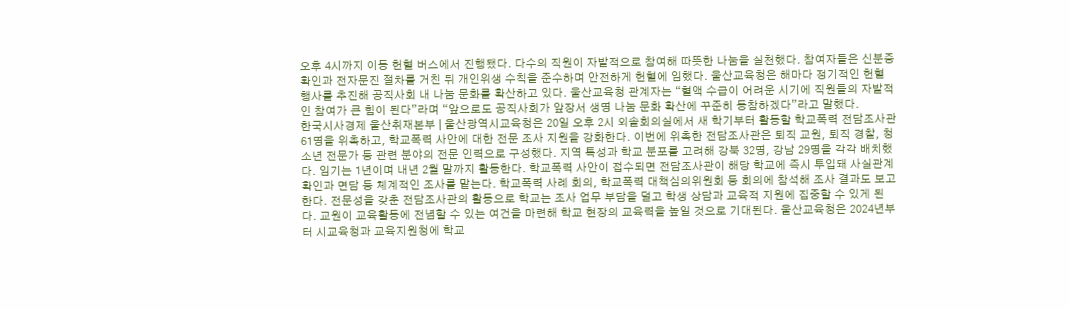오후 4시까지 이동 헌혈 버스에서 진행됐다. 다수의 직원이 자발적으로 참여해 따뜻한 나눔을 실천했다. 참여자들은 신분증 확인과 전자문진 절차를 거친 뒤 개인위생 수칙을 준수하며 안전하게 헌혈에 임했다. 울산교육청은 해마다 정기적인 헌혈 행사를 추진해 공직사회 내 나눔 문화를 확산하고 있다. 울산교육청 관계자는 “혈액 수급이 어려운 시기에 직원들의 자발적인 참여가 큰 힘이 된다”라며 “앞으로도 공직사회가 앞장서 생명 나눔 문화 확산에 꾸준히 동참하겠다”라고 말했다.
한국시사경제 울산취재본부 | 울산광역시교육청은 20일 오후 2시 외솔회의실에서 새 학기부터 활동할 학교폭력 전담조사관 61명을 위촉하고, 학교폭력 사안에 대한 전문 조사 지원을 강화한다. 이번에 위촉한 전담조사관은 퇴직 교원, 퇴직 경찰, 청소년 전문가 등 관련 분야의 전문 인력으로 구성했다. 지역 특성과 학교 분포를 고려해 강북 32명, 강남 29명을 각각 배치했다. 임기는 1년이며 내년 2월 말까지 활동한다. 학교폭력 사안이 접수되면 전담조사관이 해당 학교에 즉시 투입돼 사실관계 확인과 면담 등 체계적인 조사를 맡는다. 학교폭력 사례 회의, 학교폭력 대책심의위원회 등 회의에 참석해 조사 결과도 보고한다. 전문성을 갖춘 전담조사관의 활동으로 학교는 조사 업무 부담을 덜고 학생 상담과 교육적 지원에 집중할 수 있게 된다. 교원이 교육활동에 전념할 수 있는 여건을 마련해 학교 현장의 교육력을 높일 것으로 기대된다. 울산교육청은 2024년부터 시교육청과 교육지원청에 학교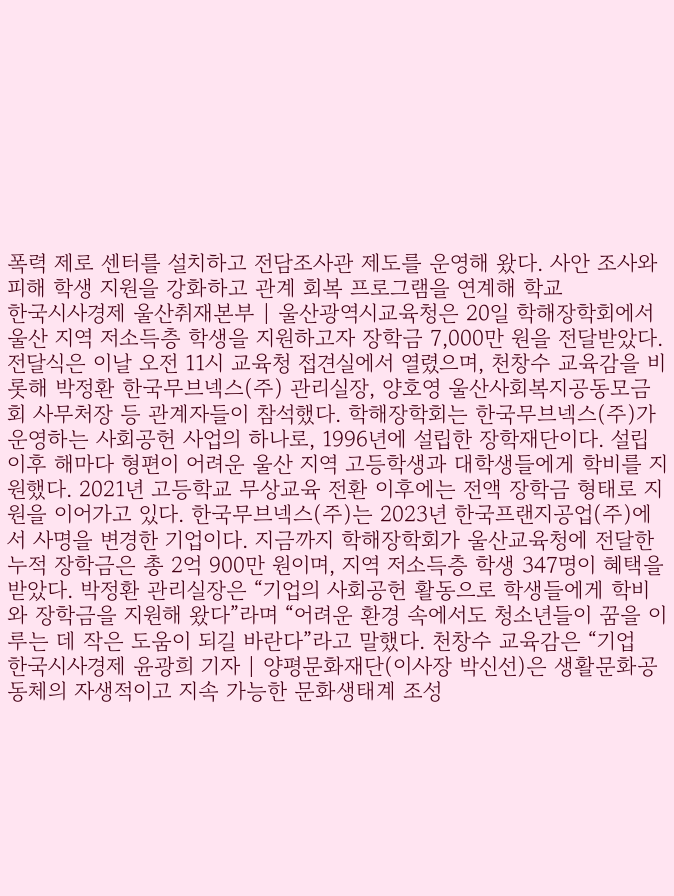폭력 제로 센터를 설치하고 전담조사관 제도를 운영해 왔다. 사안 조사와 피해 학생 지원을 강화하고 관계 회복 프로그램을 연계해 학교
한국시사경제 울산취재본부 | 울산광역시교육청은 20일 학해장학회에서 울산 지역 저소득층 학생을 지원하고자 장학금 7,000만 원을 전달받았다. 전달식은 이날 오전 11시 교육청 접견실에서 열렸으며, 천창수 교육감을 비롯해 박정환 한국무브넥스(주) 관리실장, 양호영 울산사회복지공동모금회 사무처장 등 관계자들이 참석했다. 학해장학회는 한국무브넥스(주)가 운영하는 사회공헌 사업의 하나로, 1996년에 설립한 장학재단이다. 설립 이후 해마다 형편이 어려운 울산 지역 고등학생과 대학생들에게 학비를 지원했다. 2021년 고등학교 무상교육 전환 이후에는 전액 장학금 형태로 지원을 이어가고 있다. 한국무브넥스(주)는 2023년 한국프랜지공업(주)에서 사명을 변경한 기업이다. 지금까지 학해장학회가 울산교육청에 전달한 누적 장학금은 총 2억 900만 원이며, 지역 저소득층 학생 347명이 혜택을 받았다. 박정환 관리실장은 “기업의 사회공헌 활동으로 학생들에게 학비와 장학금을 지원해 왔다”라며 “어려운 환경 속에서도 청소년들이 꿈을 이루는 데 작은 도움이 되길 바란다”라고 말했다. 천창수 교육감은 “기업
한국시사경제 윤광희 기자 | 양평문화재단(이사장 박신선)은 생활문화공동체의 자생적이고 지속 가능한 문화생태계 조성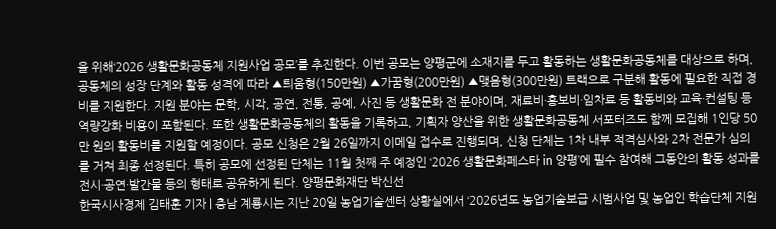을 위해‘2026 생활문화공동체 지원사업 공모’를 추진한다. 이번 공모는 양평군에 소재지를 두고 활동하는 생활문화공동체를 대상으로 하며, 공동체의 성장 단계와 활동 성격에 따라 ▲틔움형(150만원) ▲가꿈형(200만원) ▲맺음형(300만원) 트랙으로 구분해 활동에 필요한 직접 경비를 지원한다. 지원 분야는 문학, 시각, 공연, 전통, 공예, 사진 등 생활문화 전 분야이며, 재료비·홍보비·임차료 등 활동비와 교육·컨설팅 등 역량강화 비용이 포함된다. 또한 생활문화공동체의 활동을 기록하고, 기획자 양산을 위한 생활문화공동체 서포터즈도 함께 모집해 1인당 50만 원의 활동비를 지원할 예정이다. 공모 신청은 2월 26일까지 이메일 접수로 진행되며, 신청 단체는 1차 내부 적격심사와 2차 전문가 심의를 거쳐 최종 선정된다. 특히 공모에 선정된 단체는 11월 첫째 주 예정인 ‘2026 생활문화페스타 in 양평’에 필수 참여해 그동안의 활동 성과를 전시·공연·발간물 등의 형태로 공유하게 된다. 양평문화재단 박신선
한국시사경제 김태훈 기자 | 충남 계룡시는 지난 20일 농업기술센터 상황실에서 ‘2026년도 농업기술보급 시범사업 및 농업인 학습단체 지원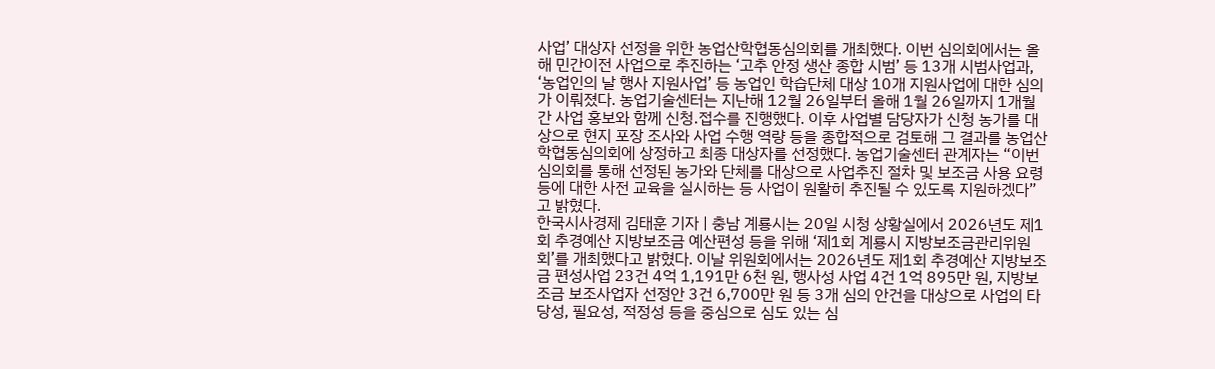사업’ 대상자 선정을 위한 농업산학협동심의회를 개최했다. 이번 심의회에서는 올해 민간이전 사업으로 추진하는 ‘고추 안정 생산 종합 시범’ 등 13개 시범사업과, ‘농업인의 날 행사 지원사업’ 등 농업인 학습단체 대상 10개 지원사업에 대한 심의가 이뤄졌다. 농업기술센터는 지난해 12월 26일부터 올해 1월 26일까지 1개월간 사업 홍보와 함께 신청․접수를 진행했다. 이후 사업별 담당자가 신청 농가를 대상으로 현지 포장 조사와 사업 수행 역량 등을 종합적으로 검토해 그 결과를 농업산학협동심의회에 상정하고 최종 대상자를 선정했다. 농업기술센터 관계자는 “이번 심의회를 통해 선정된 농가와 단체를 대상으로 사업추진 절차 및 보조금 사용 요령 등에 대한 사전 교육을 실시하는 등 사업이 원활히 추진될 수 있도록 지원하겠다”고 밝혔다.
한국시사경제 김태훈 기자 | 충남 계룡시는 20일 시청 상황실에서 2026년도 제1회 추경예산 지방보조금 예산편성 등을 위해 ‘제1회 계룡시 지방보조금관리위원회’를 개최했다고 밝혔다. 이날 위원회에서는 2026년도 제1회 추경예산 지방보조금 편성사업 23건 4억 1,191만 6천 원, 행사성 사업 4건 1억 895만 원, 지방보조금 보조사업자 선정안 3건 6,700만 원 등 3개 심의 안건을 대상으로 사업의 타당성, 필요성, 적정성 등을 중심으로 심도 있는 심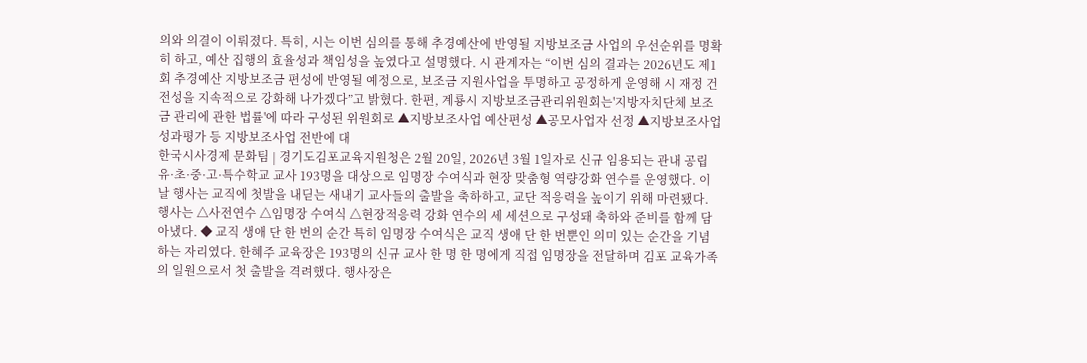의와 의결이 이뤄졌다. 특히, 시는 이번 심의를 통해 추경예산에 반영될 지방보조금 사업의 우선순위를 명확히 하고, 예산 집행의 효율성과 책임성을 높였다고 설명했다. 시 관계자는 “이번 심의 결과는 2026년도 제1회 추경예산 지방보조금 편성에 반영될 예정으로, 보조금 지원사업을 투명하고 공정하게 운영해 시 재정 건전성을 지속적으로 강화해 나가겠다”고 밝혔다. 한편, 계룡시 지방보조금관리위원회는'지방자치단체 보조금 관리에 관한 법률'에 따라 구성된 위원회로 ▲지방보조사업 예산편성 ▲공모사업자 선정 ▲지방보조사업 성과평가 등 지방보조사업 전반에 대
한국시사경제 문화팀 | 경기도김포교육지원청은 2월 20일, 2026년 3월 1일자로 신규 임용되는 관내 공립 유·초·중·고·특수학교 교사 193명을 대상으로 임명장 수여식과 현장 맞춤형 역량강화 연수를 운영했다. 이날 행사는 교직에 첫발을 내딛는 새내기 교사들의 출발을 축하하고, 교단 적응력을 높이기 위해 마련됐다. 행사는 △사전연수 △임명장 수여식 △현장적응력 강화 연수의 세 세션으로 구성돼 축하와 준비를 함께 담아냈다. ◆ 교직 생애 단 한 번의 순간 특히 임명장 수여식은 교직 생애 단 한 번뿐인 의미 있는 순간을 기념하는 자리였다. 한혜주 교육장은 193명의 신규 교사 한 명 한 명에게 직접 임명장을 전달하며 김포 교육가족의 일원으로서 첫 출발을 격려했다. 행사장은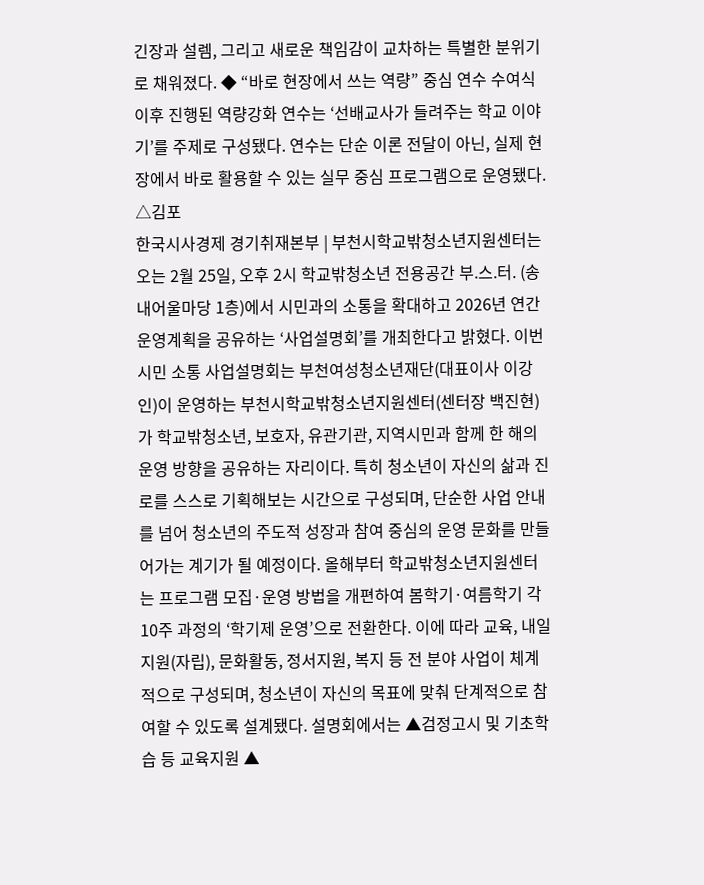긴장과 설렘, 그리고 새로운 책임감이 교차하는 특별한 분위기로 채워졌다. ◆ “바로 현장에서 쓰는 역량” 중심 연수 수여식 이후 진행된 역량강화 연수는 ‘선배교사가 들려주는 학교 이야기’를 주제로 구성됐다. 연수는 단순 이론 전달이 아닌, 실제 현장에서 바로 활용할 수 있는 실무 중심 프로그램으로 운영됐다. △김포
한국시사경제 경기취재본부 | 부천시학교밖청소년지원센터는 오는 2월 25일, 오후 2시 학교밖청소년 전용공간 부.스.터. (송내어울마당 1층)에서 시민과의 소통을 확대하고 2026년 연간 운영계획을 공유하는 ‘사업설명회’를 개최한다고 밝혔다. 이번 시민 소통 사업설명회는 부천여성청소년재단(대표이사 이강인)이 운영하는 부천시학교밖청소년지원센터(센터장 백진현)가 학교밖청소년, 보호자, 유관기관, 지역시민과 함께 한 해의 운영 방향을 공유하는 자리이다. 특히 청소년이 자신의 삶과 진로를 스스로 기획해보는 시간으로 구성되며, 단순한 사업 안내를 넘어 청소년의 주도적 성장과 참여 중심의 운영 문화를 만들어가는 계기가 될 예정이다. 올해부터 학교밖청소년지원센터는 프로그램 모집·운영 방법을 개편하여 봄학기·여름학기 각 10주 과정의 ‘학기제 운영’으로 전환한다. 이에 따라 교육, 내일지원(자립), 문화활동, 정서지원, 복지 등 전 분야 사업이 체계적으로 구성되며, 청소년이 자신의 목표에 맞춰 단계적으로 참여할 수 있도록 설계됐다. 설명회에서는 ▲검정고시 및 기초학습 등 교육지원 ▲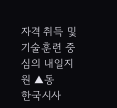자격 취득 및 기술훈련 중심의 내일지원 ▲동
한국시사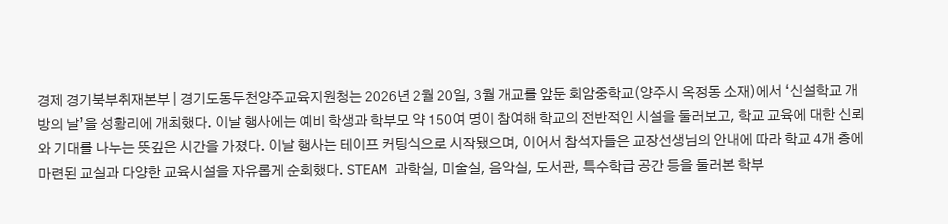경제 경기북부취재본부 | 경기도동두천양주교육지원청는 2026년 2월 20일, 3월 개교를 앞둔 회암중학교(양주시 옥정동 소재)에서 ‘신설학교 개방의 날’을 성황리에 개최했다. 이날 행사에는 예비 학생과 학부모 약 150여 명이 참여해 학교의 전반적인 시설을 둘러보고, 학교 교육에 대한 신뢰와 기대를 나누는 뜻깊은 시간을 가졌다. 이날 행사는 테이프 커팅식으로 시작됐으며, 이어서 참석자들은 교장선생님의 안내에 따라 학교 4개 층에 마련된 교실과 다양한 교육시설을 자유롭게 순회했다. STEAM 과학실, 미술실, 음악실, 도서관, 특수학급 공간 등을 둘러본 학부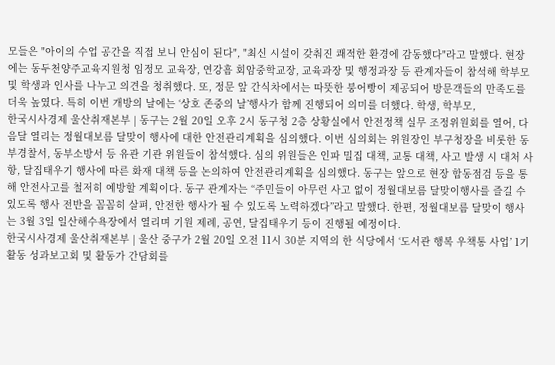모들은 "아이의 수업 공간을 직접 보니 안심이 된다", "최신 시설이 갖춰진 쾌적한 환경에 감동했다"라고 말했다. 현장에는 동두천양주교육지원청 임정모 교육장, 연강흠 회암중학교장, 교육과장 및 행정과장 등 관계자들이 참석해 학부모 및 학생과 인사를 나누고 의견을 청취했다. 또, 정문 앞 간식차에서는 따뜻한 붕어빵이 제공되어 방문객들의 만족도를 더욱 높였다. 특히 이번 개방의 날에는 ‘상호 존중의 날’행사가 함께 진행되어 의미를 더했다. 학생, 학부모,
한국시사경제 울산취재본부 | 동구는 2월 20일 오후 2시 동구청 2층 상황실에서 안전정책 실무 조정위원회를 열어, 다음달 열리는 정월대보름 달맞이 행사에 대한 안전관리계획을 심의했다. 이번 심의회는 위원장인 부구청장을 비롯한 동부경찰서, 동부소방서 등 유관 기관 위원들이 참석했다. 심의 위원들은 인파 밀집 대책, 교통 대책, 사고 발생 시 대처 사항, 달집태우기 행사에 따른 화재 대책 등을 논의하여 안전관리계획을 심의했다. 동구는 앞으로 현장 합동점검 등을 통해 안전사고를 철저히 예방할 계획이다. 동구 관계자는 “주민들이 아무런 사고 없이 정월대보름 달맞이행사를 즐길 수 있도록 행사 전반을 꼼꼼히 살펴, 안전한 행사가 될 수 있도록 노력하겠다”라고 말했다. 한편, 정월대보름 달맞이 행사는 3월 3일 일산해수욕장에서 열리며 기원 제례, 공연, 달집태우기 등이 진행될 예정이다.
한국시사경제 울산취재본부 | 울산 중구가 2월 20일 오전 11시 30분 지역의 한 식당에서 ‘도서관 행복 우책통 사업’ 1기 활동 성과보고회 및 활동가 간담회를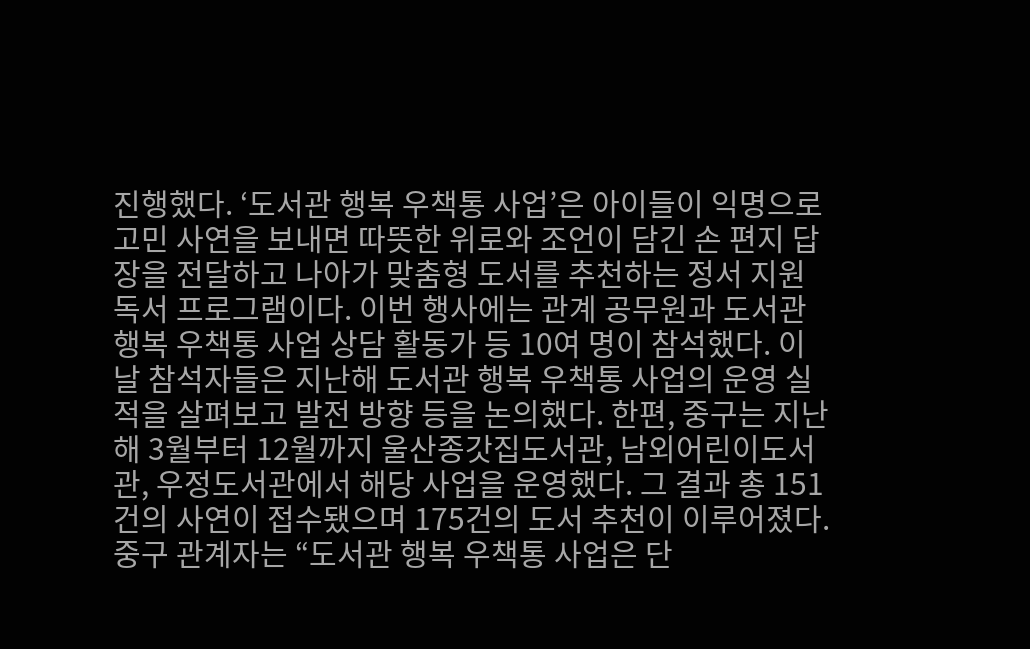진행했다. ‘도서관 행복 우책통 사업’은 아이들이 익명으로 고민 사연을 보내면 따뜻한 위로와 조언이 담긴 손 편지 답장을 전달하고 나아가 맞춤형 도서를 추천하는 정서 지원 독서 프로그램이다. 이번 행사에는 관계 공무원과 도서관 행복 우책통 사업 상담 활동가 등 10여 명이 참석했다. 이날 참석자들은 지난해 도서관 행복 우책통 사업의 운영 실적을 살펴보고 발전 방향 등을 논의했다. 한편, 중구는 지난해 3월부터 12월까지 울산종갓집도서관, 남외어린이도서관, 우정도서관에서 해당 사업을 운영했다. 그 결과 총 151건의 사연이 접수됐으며 175건의 도서 추천이 이루어졌다. 중구 관계자는 “도서관 행복 우책통 사업은 단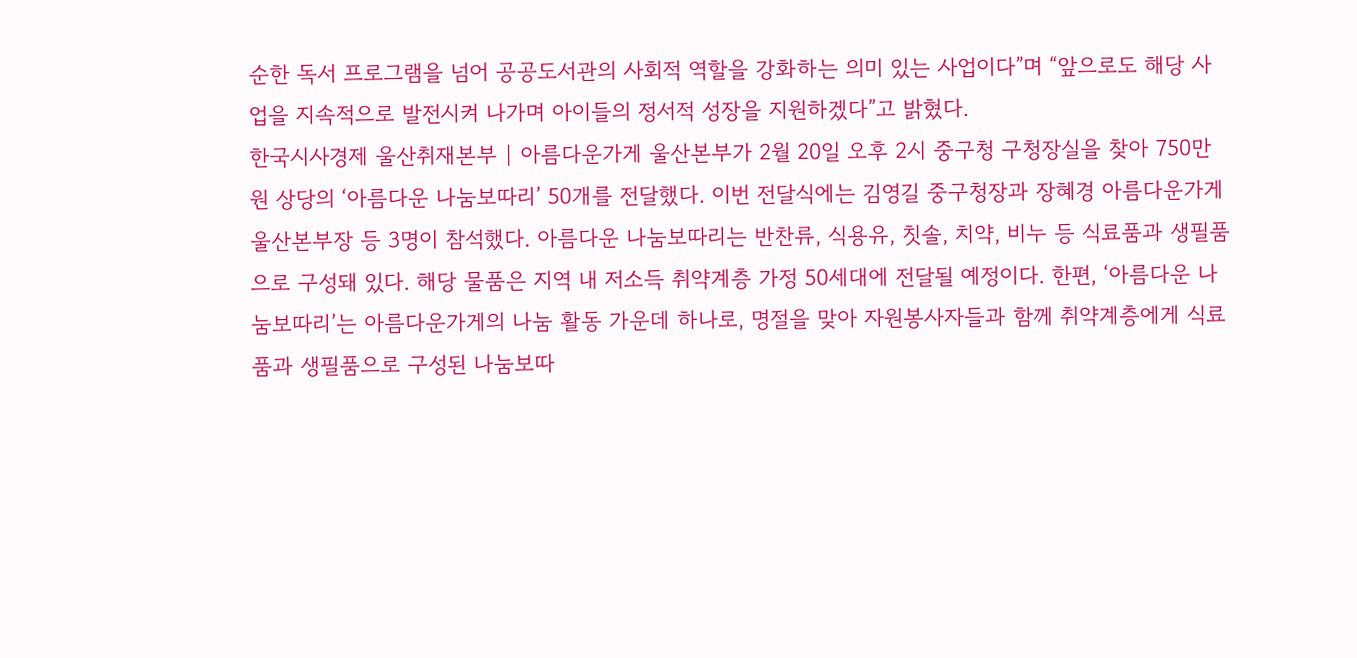순한 독서 프로그램을 넘어 공공도서관의 사회적 역할을 강화하는 의미 있는 사업이다”며 “앞으로도 해당 사업을 지속적으로 발전시켜 나가며 아이들의 정서적 성장을 지원하겠다”고 밝혔다.
한국시사경제 울산취재본부 | 아름다운가게 울산본부가 2월 20일 오후 2시 중구청 구청장실을 찾아 750만 원 상당의 ‘아름다운 나눔보따리’ 50개를 전달했다. 이번 전달식에는 김영길 중구청장과 장혜경 아름다운가게 울산본부장 등 3명이 참석했다. 아름다운 나눔보따리는 반찬류, 식용유, 칫솔, 치약, 비누 등 식료품과 생필품으로 구성돼 있다. 해당 물품은 지역 내 저소득 취약계층 가정 50세대에 전달될 예정이다. 한편, ‘아름다운 나눔보따리’는 아름다운가게의 나눔 활동 가운데 하나로, 명절을 맞아 자원봉사자들과 함께 취약계층에게 식료품과 생필품으로 구성된 나눔보따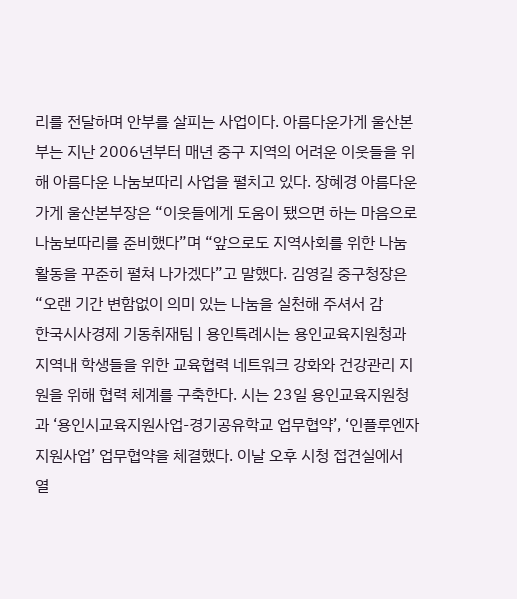리를 전달하며 안부를 살피는 사업이다. 아름다운가게 울산본부는 지난 2006년부터 매년 중구 지역의 어려운 이웃들을 위해 아름다운 나눔보따리 사업을 펼치고 있다. 장혜경 아름다운가게 울산본부장은 “이웃들에게 도움이 됐으면 하는 마음으로 나눔보따리를 준비했다”며 “앞으로도 지역사회를 위한 나눔 활동을 꾸준히 펼쳐 나가겠다”고 말했다. 김영길 중구청장은 “오랜 기간 변함없이 의미 있는 나눔을 실천해 주셔서 감
한국시사경제 기동취재팀 | 용인특례시는 용인교육지원청과 지역내 학생들을 위한 교육협력 네트워크 강화와 건강관리 지원을 위해 협력 체계를 구축한다. 시는 23일 용인교육지원청과 ‘용인시교육지원사업-경기공유학교 업무협약’, ‘인플루엔자 지원사업’ 업무협약을 체결했다. 이날 오후 시청 접견실에서 열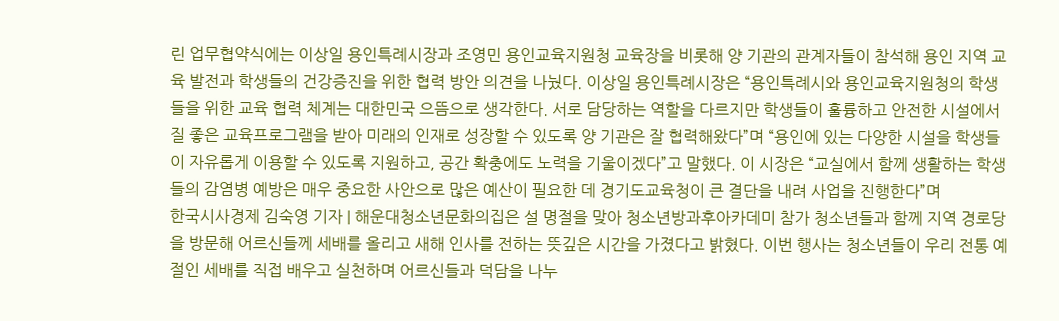린 업무협약식에는 이상일 용인특례시장과 조영민 용인교육지원청 교육장을 비롯해 양 기관의 관계자들이 참석해 용인 지역 교육 발전과 학생들의 건강증진을 위한 협력 방안 의견을 나눴다. 이상일 용인특례시장은 “용인특례시와 용인교육지원청의 학생들을 위한 교육 협력 체계는 대한민국 으뜸으로 생각한다. 서로 담당하는 역할을 다르지만 학생들이 훌륭하고 안전한 시설에서 질 좋은 교육프로그램을 받아 미래의 인재로 성장할 수 있도록 양 기관은 잘 협력해왔다”며 “용인에 있는 다양한 시설을 학생들이 자유롭게 이용할 수 있도록 지원하고, 공간 확충에도 노력을 기울이겠다”고 말했다. 이 시장은 “교실에서 함께 생활하는 학생들의 감염병 예방은 매우 중요한 사안으로 많은 예산이 필요한 데 경기도교육청이 큰 결단을 내려 사업을 진행한다”며
한국시사경제 김숙영 기자 | 해운대청소년문화의집은 설 명절을 맞아 청소년방과후아카데미 참가 청소년들과 함께 지역 경로당을 방문해 어르신들께 세배를 올리고 새해 인사를 전하는 뜻깊은 시간을 가졌다고 밝혔다. 이번 행사는 청소년들이 우리 전통 예절인 세배를 직접 배우고 실천하며 어르신들과 덕담을 나누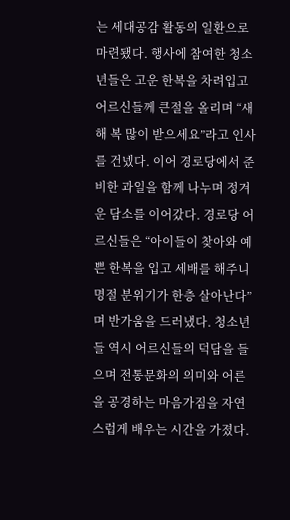는 세대공감 활동의 일환으로 마련됐다. 행사에 참여한 청소년들은 고운 한복을 차려입고 어르신들께 큰절을 올리며 “새해 복 많이 받으세요”라고 인사를 건넸다. 이어 경로당에서 준비한 과일을 함께 나누며 정겨운 담소를 이어갔다. 경로당 어르신들은 “아이들이 찾아와 예쁜 한복을 입고 세배를 해주니 명절 분위기가 한층 살아난다”며 반가움을 드러냈다. 청소년들 역시 어르신들의 덕담을 들으며 전통문화의 의미와 어른을 공경하는 마음가짐을 자연스럽게 배우는 시간을 가졌다.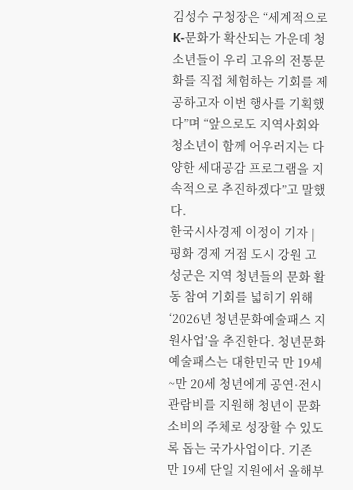김성수 구청장은 “세계적으로 K-문화가 확산되는 가운데 청소년들이 우리 고유의 전통문화를 직접 체험하는 기회를 제공하고자 이번 행사를 기획했다”며 “앞으로도 지역사회와 청소년이 함께 어우러지는 다양한 세대공감 프로그램을 지속적으로 추진하겠다”고 말했다.
한국시사경제 이정이 기자 | 평화 경제 거점 도시 강원 고성군은 지역 청년들의 문화 활동 참여 기회를 넓히기 위해 ‘2026년 청년문화예술패스 지원사업’을 추진한다. 청년문화예술패스는 대한민국 만 19세~만 20세 청년에게 공연·전시 관람비를 지원해 청년이 문화소비의 주체로 성장할 수 있도록 돕는 국가사업이다. 기존 만 19세 단일 지원에서 올해부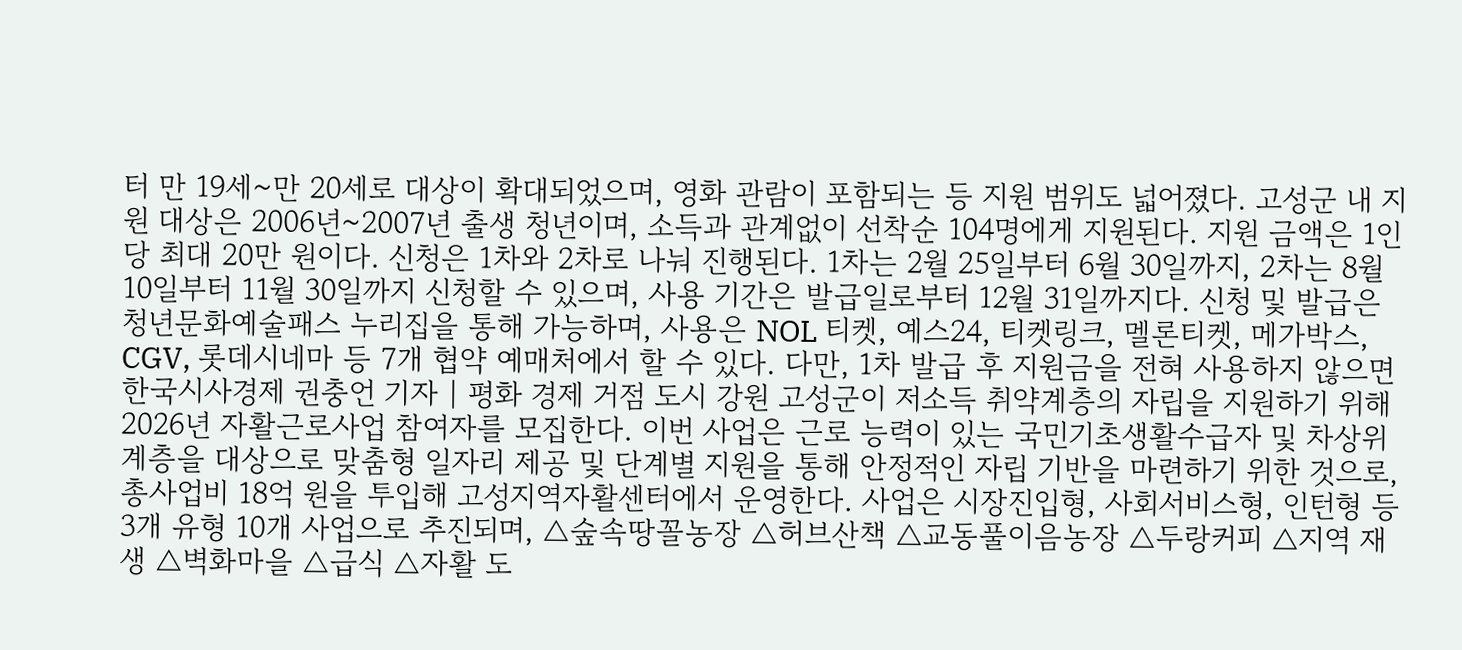터 만 19세~만 20세로 대상이 확대되었으며, 영화 관람이 포함되는 등 지원 범위도 넓어졌다. 고성군 내 지원 대상은 2006년~2007년 출생 청년이며, 소득과 관계없이 선착순 104명에게 지원된다. 지원 금액은 1인당 최대 20만 원이다. 신청은 1차와 2차로 나눠 진행된다. 1차는 2월 25일부터 6월 30일까지, 2차는 8월 10일부터 11월 30일까지 신청할 수 있으며, 사용 기간은 발급일로부터 12월 31일까지다. 신청 및 발급은 청년문화예술패스 누리집을 통해 가능하며, 사용은 NOL 티켓, 예스24, 티켓링크, 멜론티켓, 메가박스, CGV, 롯데시네마 등 7개 협약 예매처에서 할 수 있다. 다만, 1차 발급 후 지원금을 전혀 사용하지 않으면
한국시사경제 권충언 기자 | 평화 경제 거점 도시 강원 고성군이 저소득 취약계층의 자립을 지원하기 위해 2026년 자활근로사업 참여자를 모집한다. 이번 사업은 근로 능력이 있는 국민기초생활수급자 및 차상위계층을 대상으로 맞춤형 일자리 제공 및 단계별 지원을 통해 안정적인 자립 기반을 마련하기 위한 것으로, 총사업비 18억 원을 투입해 고성지역자활센터에서 운영한다. 사업은 시장진입형, 사회서비스형, 인턴형 등 3개 유형 10개 사업으로 추진되며, △숲속땅꼴농장 △허브산책 △교동풀이음농장 △두랑커피 △지역 재생 △벽화마을 △급식 △자활 도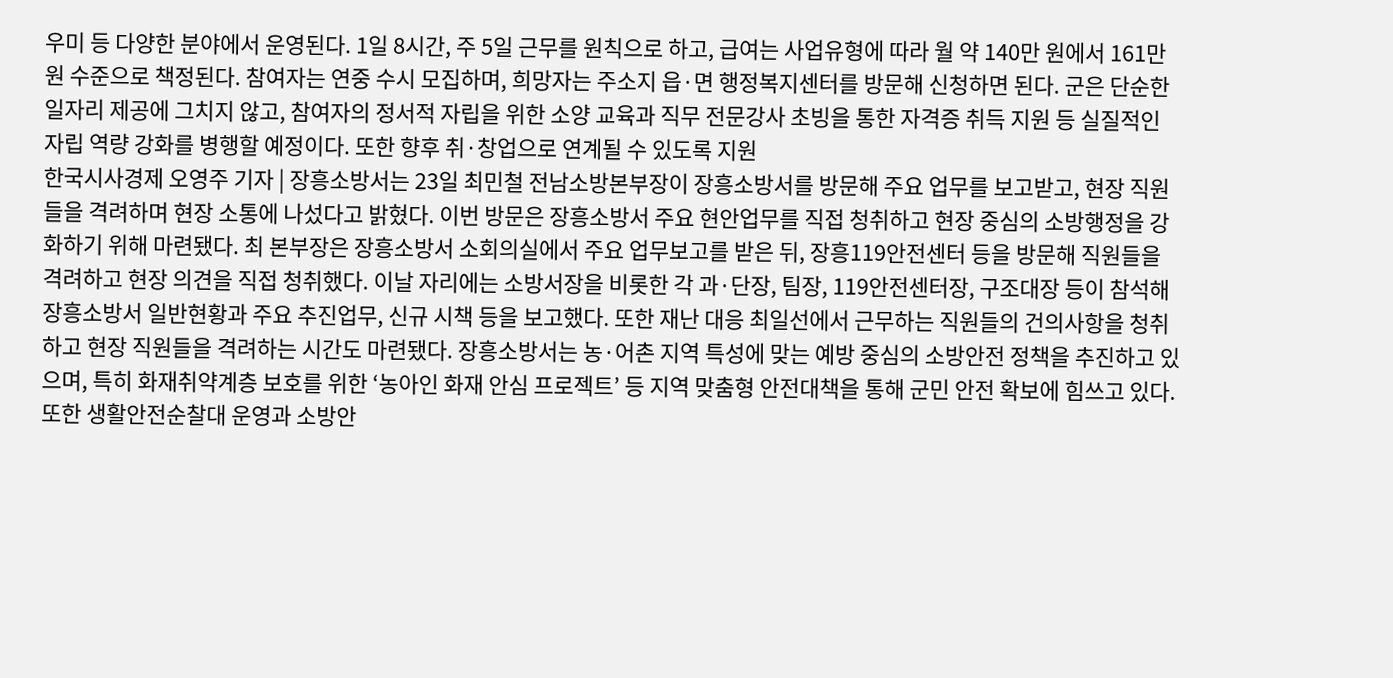우미 등 다양한 분야에서 운영된다. 1일 8시간, 주 5일 근무를 원칙으로 하고, 급여는 사업유형에 따라 월 약 140만 원에서 161만 원 수준으로 책정된다. 참여자는 연중 수시 모집하며, 희망자는 주소지 읍·면 행정복지센터를 방문해 신청하면 된다. 군은 단순한 일자리 제공에 그치지 않고, 참여자의 정서적 자립을 위한 소양 교육과 직무 전문강사 초빙을 통한 자격증 취득 지원 등 실질적인 자립 역량 강화를 병행할 예정이다. 또한 향후 취·창업으로 연계될 수 있도록 지원
한국시사경제 오영주 기자 | 장흥소방서는 23일 최민철 전남소방본부장이 장흥소방서를 방문해 주요 업무를 보고받고, 현장 직원들을 격려하며 현장 소통에 나섰다고 밝혔다. 이번 방문은 장흥소방서 주요 현안업무를 직접 청취하고 현장 중심의 소방행정을 강화하기 위해 마련됐다. 최 본부장은 장흥소방서 소회의실에서 주요 업무보고를 받은 뒤, 장흥119안전센터 등을 방문해 직원들을 격려하고 현장 의견을 직접 청취했다. 이날 자리에는 소방서장을 비롯한 각 과·단장, 팀장, 119안전센터장, 구조대장 등이 참석해 장흥소방서 일반현황과 주요 추진업무, 신규 시책 등을 보고했다. 또한 재난 대응 최일선에서 근무하는 직원들의 건의사항을 청취하고 현장 직원들을 격려하는 시간도 마련됐다. 장흥소방서는 농·어촌 지역 특성에 맞는 예방 중심의 소방안전 정책을 추진하고 있으며, 특히 화재취약계층 보호를 위한 ‘농아인 화재 안심 프로젝트’ 등 지역 맞춤형 안전대책을 통해 군민 안전 확보에 힘쓰고 있다. 또한 생활안전순찰대 운영과 소방안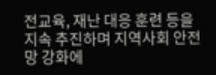전교육, 재난 대응 훈련 등을 지속 추진하며 지역사회 안전망 강화에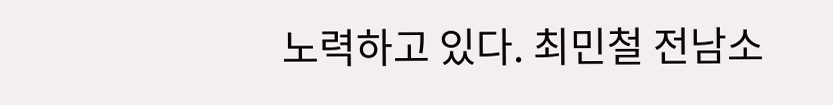노력하고 있다. 최민철 전남소